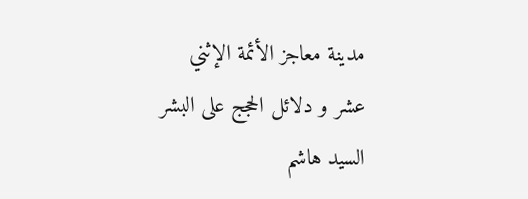مدينة معاجز الأئمة الإثني عشر و دلائل الحجج على البشر
السيد هاشم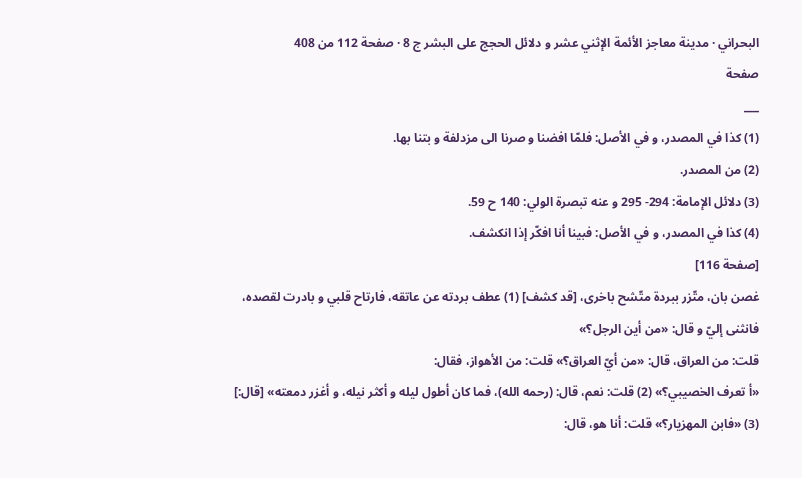البحراني · مدينة معاجز الأئمة الإثني عشر و دلائل الحجج على البشر ج 8 · صفحة 112 من 408
صفحة
___
(1) كذا في المصدر، و في الأصل: فلمّا افضنا و صرنا الى مزدلفة و بتنا بها.
(2) من المصدر.
(3) دلائل الإمامة: 294- 295 و عنه تبصرة الولي: 140 ح 59.
(4) كذا في المصدر، و في الأصل: فبينا أنا افكّر إذا انكشف.
[صفحة 116]
غصن بان، متّزر ببردة متّشح باخرى، [قد كشف] (1) عطف بردته عن عاتقه، فارتاح قلبي و بادرت لقصده، فانثنى إليّ و قال: «من أين الرجل؟»
قلت: من العراق، قال: «من أيّ العراق؟» قلت: من الأهواز، فقال:
«أ تعرف الخصيبي؟» (2) قلت: نعم، قال: (رحمه الله)، فما كان أطول ليله و أكثر نيله، و أغزر دمعته» [قال:] (3) «فابن المهزيار؟» قلت: أنا هو، قال: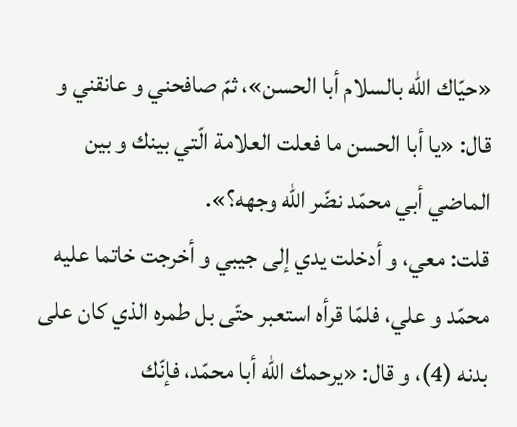«حيّاك اللّه بالسلام أبا الحسن»، ثمّ صافحني و عانقني و قال: «يا أبا الحسن ما فعلت العلامة الّتي بينك و بين الماضي أبي محمّد نضّر اللّه وجهه؟».
قلت: معي، و أدخلت يدي إلى جيبي و أخرجت خاتما عليه محمّد و علي، فلمّا قرأه استعبر حتّى بل طمره الذي كان على بدنه (4)، و قال: «يرحمك اللّه أبا محمّد، فإنّك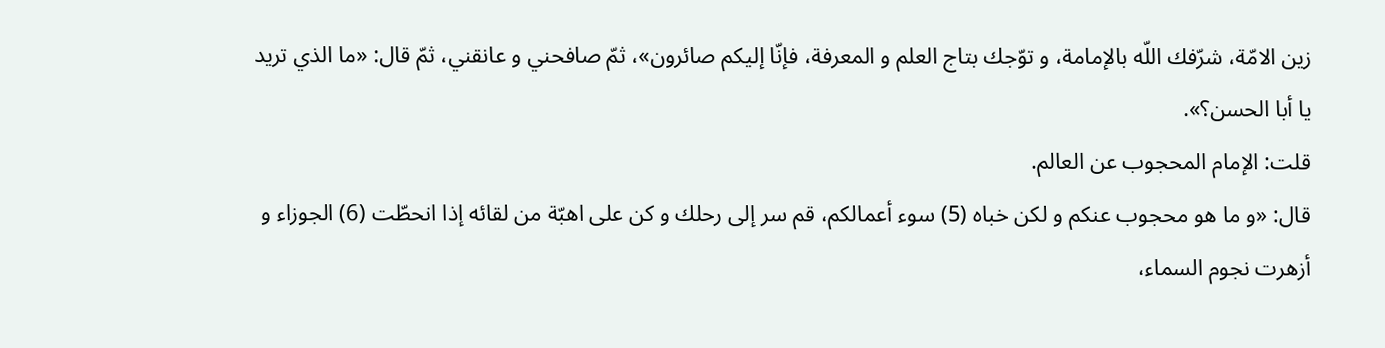زين الامّة، شرّفك اللّه بالإمامة، و توّجك بتاج العلم و المعرفة، فإنّا إليكم صائرون»، ثمّ صافحني و عانقني، ثمّ قال: «ما الذي تريد يا أبا الحسن؟».
قلت: الإمام المحجوب عن العالم.
قال: «و ما هو محجوب عنكم و لكن خباه (5) سوء أعمالكم، قم سر إلى رحلك و كن على اهبّة من لقائه إذا انحطّت (6) الجوزاء و أزهرت نجوم السماء،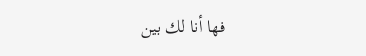فها أنا لك بين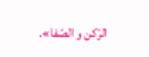الرّكن و الصّفا».